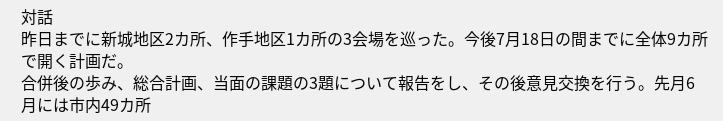対話
昨日までに新城地区2カ所、作手地区1カ所の3会場を巡った。今後7月18日の間までに全体9カ所で開く計画だ。
合併後の歩み、総合計画、当面の課題の3題について報告をし、その後意見交換を行う。先月6月には市内49カ所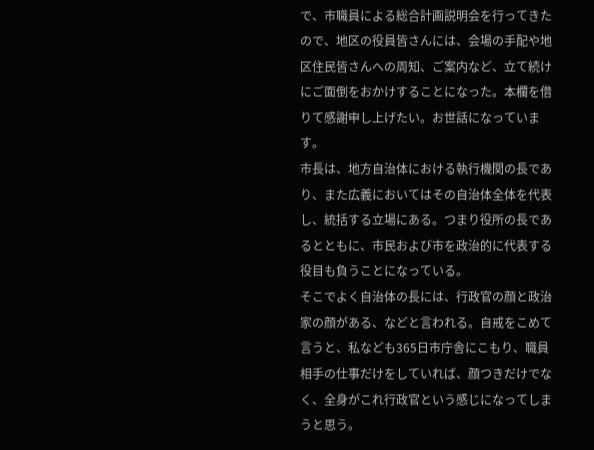で、市職員による総合計画説明会を行ってきたので、地区の役員皆さんには、会場の手配や地区住民皆さんへの周知、ご案内など、立て続けにご面倒をおかけすることになった。本欄を借りて感謝申し上げたい。お世話になっています。
市長は、地方自治体における執行機関の長であり、また広義においてはその自治体全体を代表し、統括する立場にある。つまり役所の長であるとともに、市民および市を政治的に代表する役目も負うことになっている。
そこでよく自治体の長には、行政官の顔と政治家の顔がある、などと言われる。自戒をこめて言うと、私なども365日市庁舎にこもり、職員相手の仕事だけをしていれば、顔つきだけでなく、全身がこれ行政官という感じになってしまうと思う。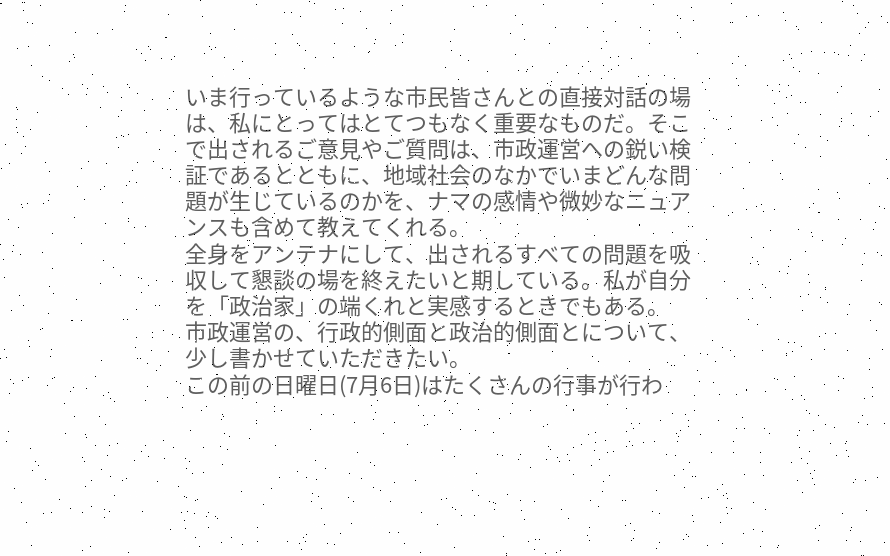いま行っているような市民皆さんとの直接対話の場は、私にとってはとてつもなく重要なものだ。そこで出されるご意見やご質問は、市政運営への鋭い検証であるとともに、地域社会のなかでいまどんな問題が生じているのかを、ナマの感情や微妙なニュアンスも含めて教えてくれる。
全身をアンテナにして、出されるすべての問題を吸収して懇談の場を終えたいと期している。私が自分を「政治家」の端くれと実感するときでもある。
市政運営の、行政的側面と政治的側面とについて、少し書かせていただきたい。
この前の日曜日(7月6日)はたくさんの行事が行わ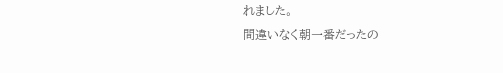れました。
間違いなく朝一番だったの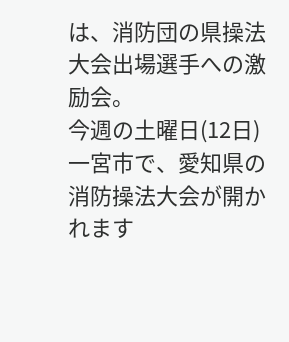は、消防団の県操法大会出場選手への激励会。
今週の土曜日(12日)一宮市で、愛知県の消防操法大会が開かれます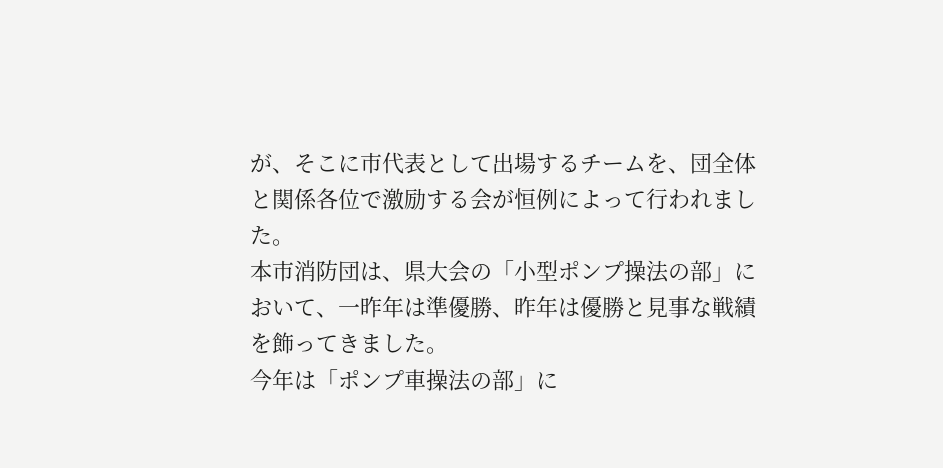が、そこに市代表として出場するチームを、団全体と関係各位で激励する会が恒例によって行われました。
本市消防団は、県大会の「小型ポンプ操法の部」において、一昨年は準優勝、昨年は優勝と見事な戦績を飾ってきました。
今年は「ポンプ車操法の部」に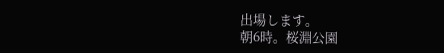出場します。
朝6時。桜淵公園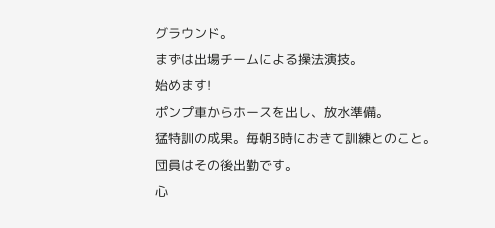グラウンド。
まずは出場チームによる操法演技。
始めます!
ポンプ車からホースを出し、放水準備。
猛特訓の成果。毎朝3時におきて訓練とのこと。
団員はその後出勤です。
心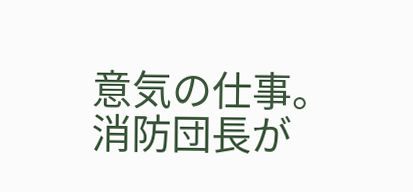意気の仕事。
消防団長が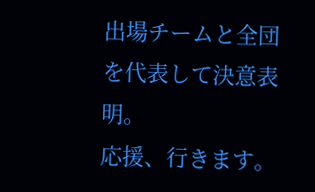出場チームと全団を代表して決意表明。
応援、行きます。